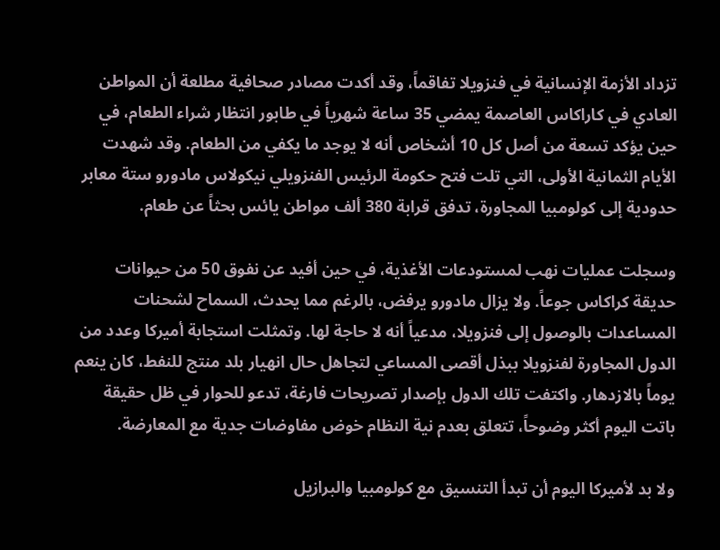تزداد الأزمة الإنسانية في فنزويلا تفاقماً، وقد أكدت مصادر صحافية مطلعة أن المواطن العادي في كاراكاس العاصمة يمضي 35 ساعة شهرياً في طابور انتظار شراء الطعام، في حين يؤكد تسعة من أصل كل 10 أشخاص أنه لا يوجد ما يكفي من الطعام. وقد شهدت الأيام الثمانية الأولى، التي تلت فتح حكومة الرئيس الفنزويلي نيكولاس مادورو ستة معابر حدودية إلى كولومبيا المجاورة، تدفق قرابة 380 ألف مواطن يائس بحثاً عن طعام.

وسجلت عمليات نهب لمستودعات الأغذية، في حين أفيد عن نفوق 50 من حيوانات حديقة كراكاس جوعاً. ولا يزال مادورو يرفض، بالرغم مما يحدث، السماح لشحنات المساعدات بالوصول إلى فنزويلا، مدعياً أنه لا حاجة لها. وتمثلت استجابة أميركا وعدد من الدول المجاورة لفنزويلا ببذل أقصى المساعي لتجاهل حال انهيار بلد منتج للنفط، كان ينعم يوماً بالازدهار. واكتفت تلك الدول بإصدار تصريحات فارغة، تدعو للحوار في ظل حقيقة باتت اليوم أكثر وضوحاً، تتعلق بعدم نية النظام خوض مفاوضات جدية مع المعارضة.

ولا بد لأميركا اليوم أن تبدأ التنسيق مع كولومبيا والبرازيل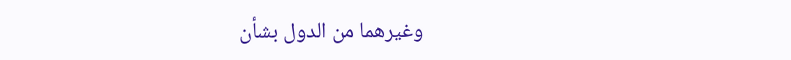وغيرهما من الدول بشأن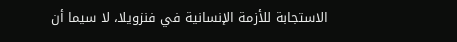الاستجابة للأزمة الإنسانية في فنزويلا، لا سيما أن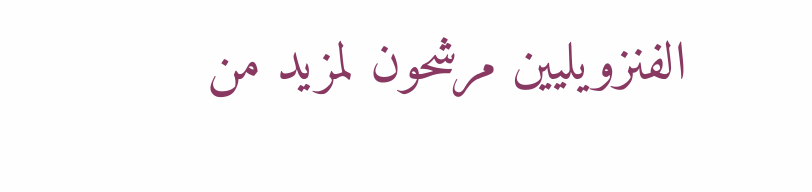الفنزويليين مرشحون لمزيد من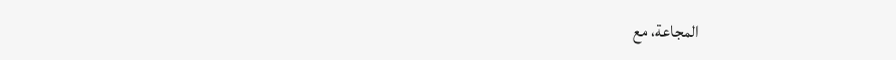المجاعة، مع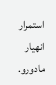استمرار انهيار مادورو.